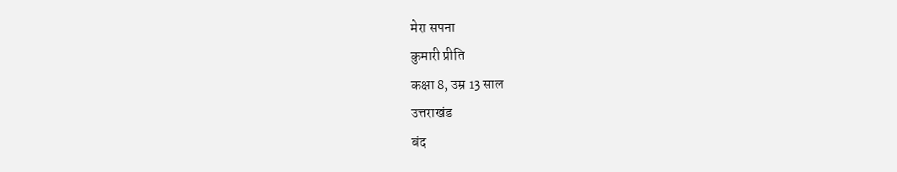मेरा सपना
कुमारी प्रीति
कक्षा 8, उम्र 13 साल
उत्तराखंड
बंद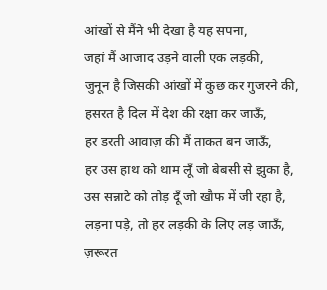आंखों से मैंने भी देखा है यह सपना,
जहां मैं आजाद उड़ने वाली एक लड़की,
जुनून है जिसकी आंखों में कुछ कर गुजरने की,
हसरत है दिल में देश की रक्षा कर जाऊँ,
हर डरती आवाज़ की मैं ताकत बन जाऊँ,
हर उस हाथ को थाम लूँ जो बेबसी से झुका है,
उस सन्नाटे को तोड़ दूँ जो खौफ में जी रहा है,
लड़ना पड़े, तो हर लड़की के लिए लड़ जाऊँ,
ज़रूरत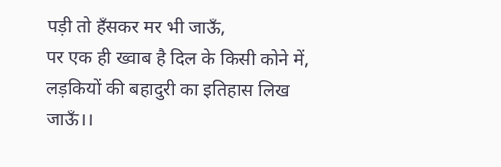पड़ी तो हँसकर मर भी जाऊँ,
पर एक ही ख्वाब है दिल के किसी कोने में,
लड़कियों की बहादुरी का इतिहास लिख जाऊँ।।